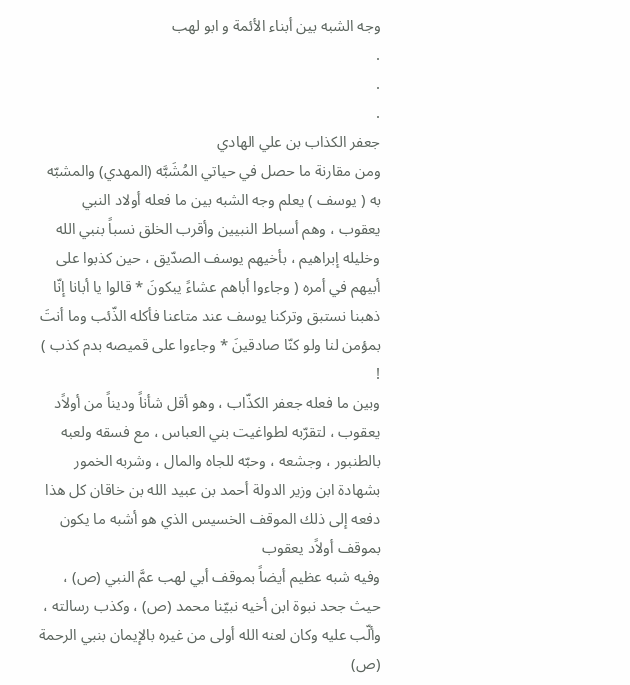وجه الشبه بين أبناء الأئمة و ابو لهب
.
.
.
جعفر الكذاب بن علي الهادي
ومن مقارنة ما حصل في حياتي المُشَبَّه (المهدي) والمشبّه به ( يوسف ) يعلم وجه الشبه بين ما فعله أولاد النبي يعقوب ، وهم أسباط النبيين وأقرب الخلق نسباً بنبي الله وخليله إبراهيم ، بأخيهم يوسف الصدّيق ، حين كذبوا على أبيهم في أمره ( وجاءوا أباهم عشاءً يبكونَ * قالوا يا أبانا إنّا ذهبنا نستبق وتركنا يوسف عند متاعنا فأكله الذّئب وما أنتَ بمؤمن لنا ولو كنّا صادقينَ * وجاءوا على قميصه بدم كذب ) !
وبين ما فعله جعفر الكذّاب ، وهو أقل شأناً وديناً من أولاًد يعقوب ، لتقرّبه لطواغيت بني العباس ، مع فسقه ولعبه بالطنبور ، وجشعه ، وحبّه للجاه والمال ، وشربه الخمور بشهادة ابن وزير الدولة أحمد بن عبيد الله بن خاقان كل هذا دفعه إلى ذلك الموقف الخسيس الذي هو أشبه ما يكون بموقف أولاًد يعقوب
وفيه شبه عظيم أيضاً بموقف أبي لهب عمَّ النبي (ص) ، حيث جحد نبوة ابن أخيه نبيّنا محمد (ص) ، وكذب رسالته ، وألّب عليه وكان لعنه الله أولى من غيره بالإيمان بنبي الرحمة (ص)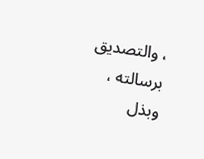، والتصديق برسالته ، وبذل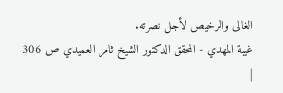الغالى والرخيص لأجل نصرته.
غيبة المهدي - المحقق الدكتور الشيخ ثامر العميدي ص 306
|